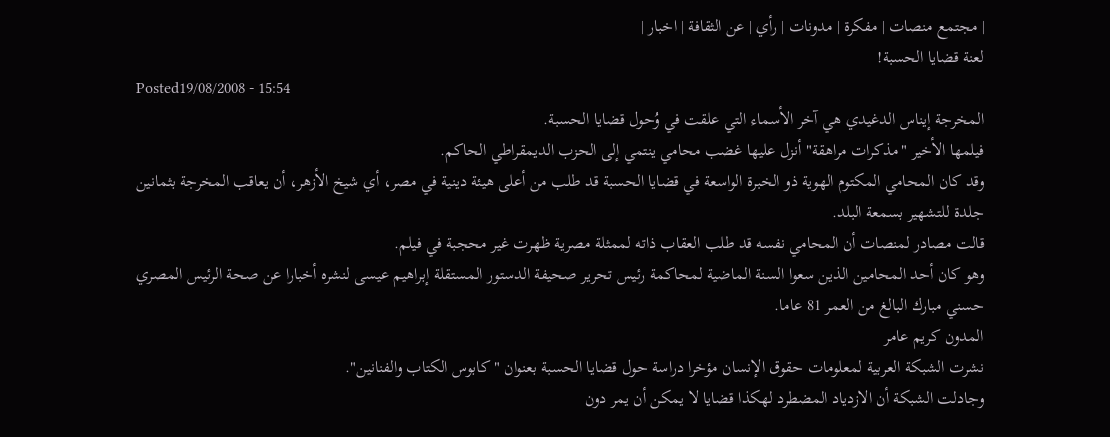| مجتمع منصات | مفكرة | مدونات | رأي | عن الثقافة | اخبار |
لعنة قضايا الحسبة!
Posted19/08/2008 - 15:54
المخرجة إيناس الدغيدي هي آخر الأسماء التي علقت في وُحول قضايا الحسبة.
فيلمها الأخير "مذكرات مراهقة" أنزل عليها غضب محامي ينتمي إلى الحزب الديمقراطي الحاكم.
وقد كان المحامي المكتوم الهوية ذو الخبرة الواسعة في قضايا الحسبة قد طلب من أعلى هيئة دينية في مصر، أي شيخ الأزهر، أن يعاقب المخرجة بثمانين جلدة للتشهير بسمعة البلد.
قالت مصادر لمنصات أن المحامي نفسه قد طلب العقاب ذاته لممثلة مصرية ظهرت غير محجبة في فيلم.
وهو كان أحد المحامين الذين سعوا السنة الماضية لمحاكمة رئيس تحرير صحيفة الدستور المستقلة إبراهيم عيسى لنشره أخبارا عن صحة الرئيس المصري حسني مبارك البالغ من العمر 81 عاما.
المدون كريم عامر
نشرت الشبكة العربية لمعلومات حقوق الإنسان مؤخرا دراسة حول قضايا الحسبة بعنوان "كابوس الكتاب والفنانين".
وجادلت الشبكة أن الازدياد المضطرد لهكذا قضايا لا يمكن أن يمر دون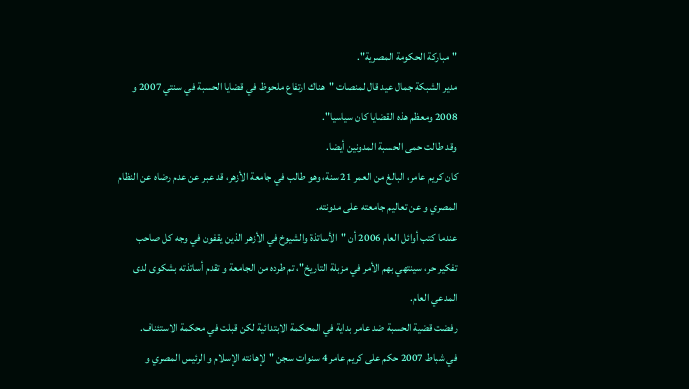"مباركة الحكومة المصرية".
مدير الشبكة جمال عيد قال لمنصات "هناك ارتفاع ملحوظ في قضايا الحسبة في سنتي 2007 و 2008 ومعظم هذه القضايا كان سياسيا".
وقد طالت حمى الحسبة المدونين أيضا.
كان كريم عامر، البالغ من العمر 21 سنة، وهو طالب في جامعة الأزهر، قد عبر عن عدم رضاه عن النظام المصري و عن تعاليم جامعته على مدونته.
عندما كتب أوائل العام 2006 أن "الأساتذة والشيوخ في الأزهر الذين يقفون في وجه كل صاحب تفكير حر، سينتهي بهم الأمر في مزبلة التاريخ"، تم طرده من الجامعة و تقدم أساتذته بشكوى لدى المدعي العام.
رفضت قضية الحسبة ضد عامر بداية في المحكمة الابتدائية لكن قبلت في محكمة الاستئناف.
في شباط 2007 حكم على كريم عامر 4 سنوات سجن "لإهانته الإسلام و الرئيس المصري و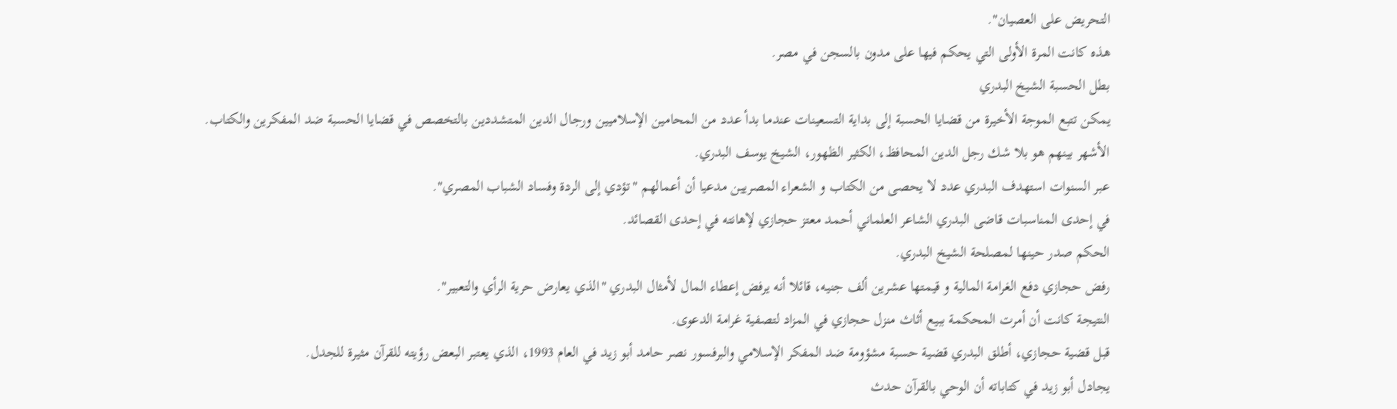التحريض على العصيان".
هذه كانت المرة الأولى التي يحكم فيها على مدون بالسجن في مصر.
بطل الحسبة الشيخ البدري
يمكن تتبع الموجة الأخيرة من قضايا الحسبة إلى بداية التسعينات عندما بدأ عدد من المحامين الإسلاميين ورجال الدين المتشددين بالتخصص في قضايا الحسبة ضد المفكرين والكتاب.
الأشهر بينهم هو بلا شك رجل الدين المحافظ، الكثير الظهور، الشيخ يوسف البدري.
عبر السنوات استهدف البدري عدد لا يحصى من الكتاب و الشعراء المصريين مدعيا أن أعمالهم "تؤدي إلى الردة وفساد الشباب المصري".
في إحدى المناسبات قاضى البدري الشاعر العلماني أحمد معتز حجازي لإهانته في إحدى القصائد.
الحكم صدر حينها لمصلحة الشيخ البدري.
رفض حجازي دفع الغرامة المالية و قيمتها عشرين ألف جنيه، قائلا أنه يرفض إعطاء المال لأمثال البدري "الذي يعارض حرية الرأي والتعبير".
النتيجة كانت أن أمرت المحكمة ببيع أثاث منزل حجازي في المزاد لتصفية غرامة الدعوى.
قبل قضية حجازي، أطلق البدري قضية حسبة مشؤومة ضد المفكر الإسلامي والبرفسور نصر حامد أبو زيد في العام 1993، الذي يعتبر البعض رؤيته للقرآن مثيرة للجدل.
يجادل أبو زيد في كتاباته أن الوحي بالقرآن حدث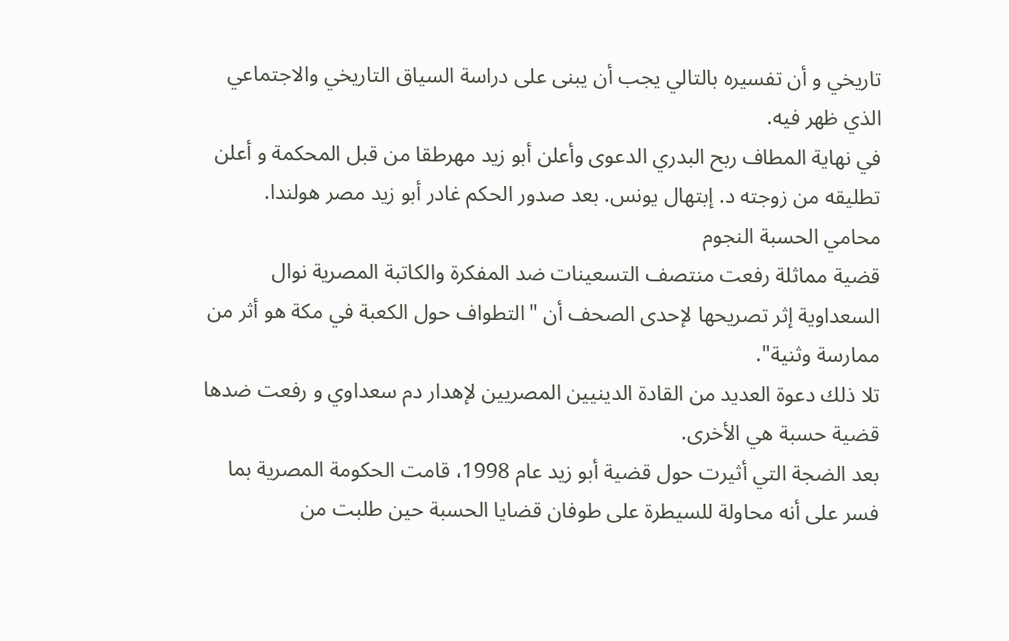تاريخي و أن تفسيره بالتالي يجب أن يبنى على دراسة السياق التاريخي والاجتماعي الذي ظهر فيه.
في نهاية المطاف ربح البدري الدعوى وأعلن أبو زيد مهرطقا من قبل المحكمة و أعلن تطليقه من زوجته د. إبتهال يونس. بعد صدور الحكم غادر أبو زيد مصر هولندا.
محامي الحسبة النجوم
قضية مماثلة رفعت منتصف التسعينات ضد المفكرة والكاتبة المصرية نوال السعداوية إثر تصريحها لإحدى الصحف أن "التطواف حول الكعبة في مكة هو أثر من ممارسة وثنية".
تلا ذلك دعوة العديد من القادة الدينيين المصريين لإهدار دم سعداوي و رفعت ضدها قضية حسبة هي الأخرى.
بعد الضجة التي أثيرت حول قضية أبو زيد عام 1998، قامت الحكومة المصرية بما فسر على أنه محاولة للسيطرة على طوفان قضايا الحسبة حين طلبت من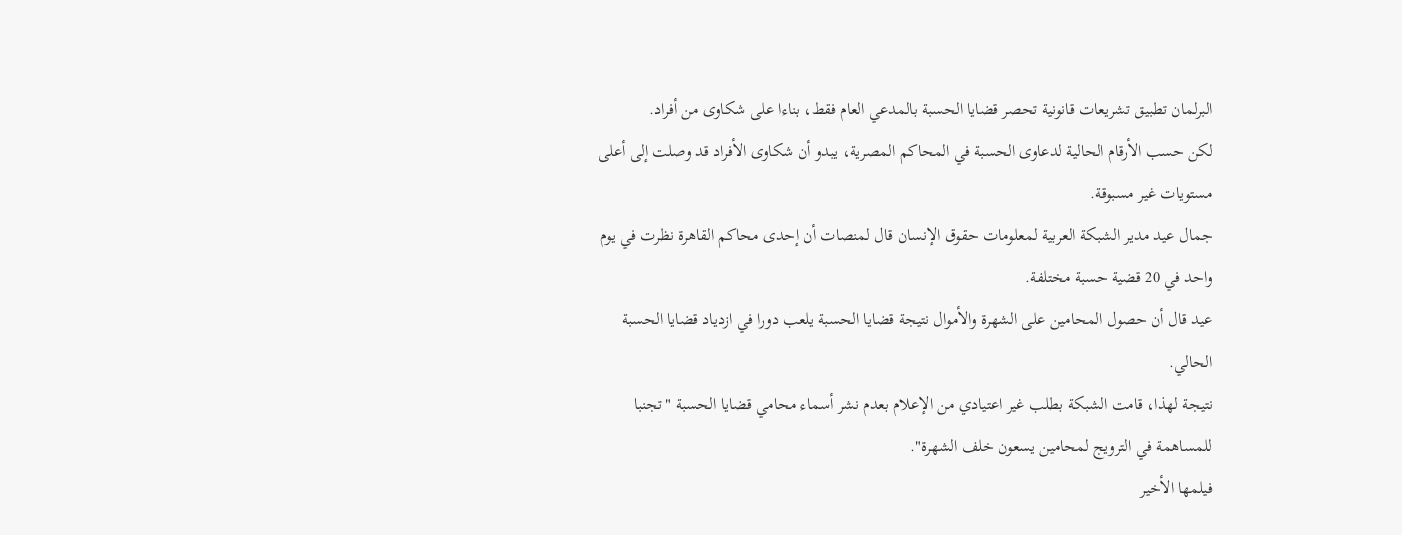البرلمان تطبيق تشريعات قانونية تحصر قضايا الحسبة بالمدعي العام فقط، بناءا على شكاوى من أفراد.
لكن حسب الأرقام الحالية لدعاوى الحسبة في المحاكم المصرية، يبدو أن شكاوى الأفراد قد وصلت إلى أعلى مستويات غير مسبوقة.
جمال عيد مدير الشبكة العربية لمعلومات حقوق الإنسان قال لمنصات أن إحدى محاكم القاهرة نظرت في يوم واحد في 20 قضية حسبة مختلفة.
عيد قال أن حصول المحامين على الشهرة والأموال نتيجة قضايا الحسبة يلعب دورا في ازدياد قضايا الحسبة الحالي.
نتيجة لهذا، قامت الشبكة بطلب غير اعتيادي من الإعلام بعدم نشر أسماء محامي قضايا الحسبة "تجنبا للمساهمة في الترويج لمحامين يسعون خلف الشهرة".
فيلمها الأخير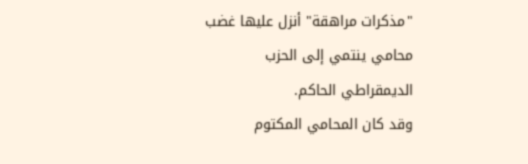"مذكرات مراهقة" أنزل عليها غضب محامي ينتمي إلى الحزب الديمقراطي الحاكم.
وقد كان المحامي المكتوم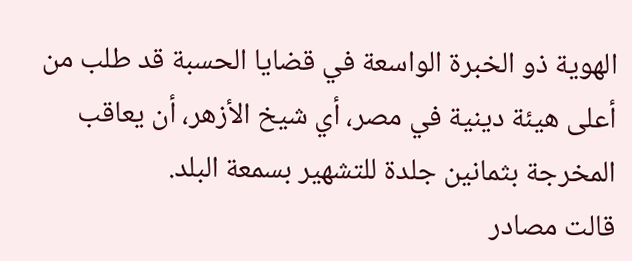الهوية ذو الخبرة الواسعة في قضايا الحسبة قد طلب من أعلى هيئة دينية في مصر، أي شيخ الأزهر، أن يعاقب المخرجة بثمانين جلدة للتشهير بسمعة البلد.
قالت مصادر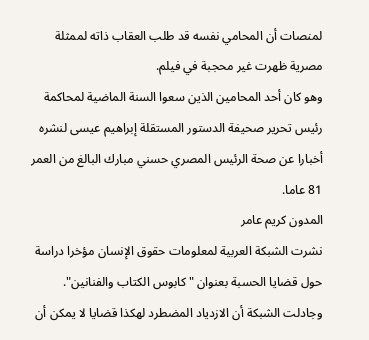لمنصات أن المحامي نفسه قد طلب العقاب ذاته لممثلة مصرية ظهرت غير محجبة في فيلم.
وهو كان أحد المحامين الذين سعوا السنة الماضية لمحاكمة رئيس تحرير صحيفة الدستور المستقلة إبراهيم عيسى لنشره أخبارا عن صحة الرئيس المصري حسني مبارك البالغ من العمر 81 عاما.
المدون كريم عامر
نشرت الشبكة العربية لمعلومات حقوق الإنسان مؤخرا دراسة حول قضايا الحسبة بعنوان "كابوس الكتاب والفنانين".
وجادلت الشبكة أن الازدياد المضطرد لهكذا قضايا لا يمكن أن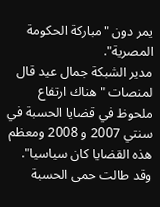يمر دون "مباركة الحكومة المصرية".
مدير الشبكة جمال عيد قال لمنصات "هناك ارتفاع ملحوظ في قضايا الحسبة في سنتي 2007 و 2008 ومعظم هذه القضايا كان سياسيا".
وقد طالت حمى الحسبة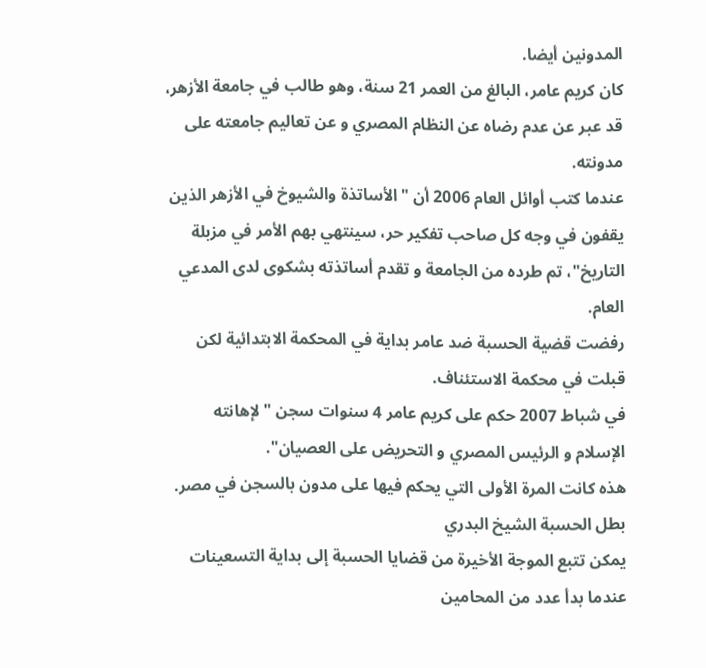المدونين أيضا.
كان كريم عامر، البالغ من العمر 21 سنة، وهو طالب في جامعة الأزهر، قد عبر عن عدم رضاه عن النظام المصري و عن تعاليم جامعته على مدونته.
عندما كتب أوائل العام 2006 أن "الأساتذة والشيوخ في الأزهر الذين يقفون في وجه كل صاحب تفكير حر، سينتهي بهم الأمر في مزبلة التاريخ"، تم طرده من الجامعة و تقدم أساتذته بشكوى لدى المدعي العام.
رفضت قضية الحسبة ضد عامر بداية في المحكمة الابتدائية لكن قبلت في محكمة الاستئناف.
في شباط 2007 حكم على كريم عامر 4 سنوات سجن "لإهانته الإسلام و الرئيس المصري و التحريض على العصيان".
هذه كانت المرة الأولى التي يحكم فيها على مدون بالسجن في مصر.
بطل الحسبة الشيخ البدري
يمكن تتبع الموجة الأخيرة من قضايا الحسبة إلى بداية التسعينات عندما بدأ عدد من المحامين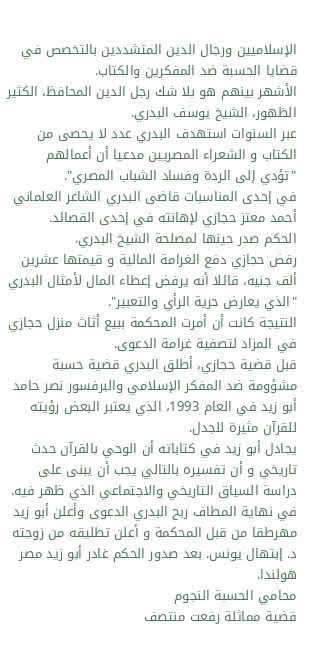الإسلاميين ورجال الدين المتشددين بالتخصص في قضايا الحسبة ضد المفكرين والكتاب.
الأشهر بينهم هو بلا شك رجل الدين المحافظ، الكثير الظهور، الشيخ يوسف البدري.
عبر السنوات استهدف البدري عدد لا يحصى من الكتاب و الشعراء المصريين مدعيا أن أعمالهم "تؤدي إلى الردة وفساد الشباب المصري".
في إحدى المناسبات قاضى البدري الشاعر العلماني أحمد معتز حجازي لإهانته في إحدى القصائد.
الحكم صدر حينها لمصلحة الشيخ البدري.
رفض حجازي دفع الغرامة المالية و قيمتها عشرين ألف جنيه، قائلا أنه يرفض إعطاء المال لأمثال البدري "الذي يعارض حرية الرأي والتعبير".
النتيجة كانت أن أمرت المحكمة ببيع أثاث منزل حجازي في المزاد لتصفية غرامة الدعوى.
قبل قضية حجازي، أطلق البدري قضية حسبة مشؤومة ضد المفكر الإسلامي والبرفسور نصر حامد أبو زيد في العام 1993، الذي يعتبر البعض رؤيته للقرآن مثيرة للجدل.
يجادل أبو زيد في كتاباته أن الوحي بالقرآن حدث تاريخي و أن تفسيره بالتالي يجب أن يبنى على دراسة السياق التاريخي والاجتماعي الذي ظهر فيه.
في نهاية المطاف ربح البدري الدعوى وأعلن أبو زيد مهرطقا من قبل المحكمة و أعلن تطليقه من زوجته د. إبتهال يونس. بعد صدور الحكم غادر أبو زيد مصر هولندا.
محامي الحسبة النجوم
قضية مماثلة رفعت منتصف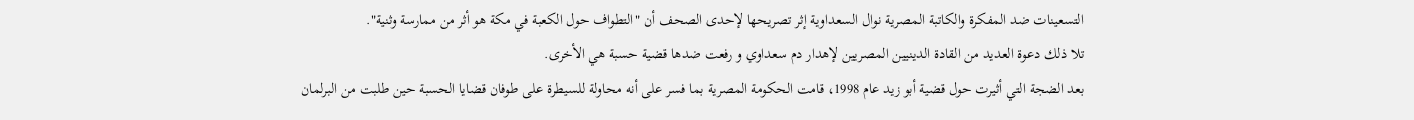التسعينات ضد المفكرة والكاتبة المصرية نوال السعداوية إثر تصريحها لإحدى الصحف أن "التطواف حول الكعبة في مكة هو أثر من ممارسة وثنية".
تلا ذلك دعوة العديد من القادة الدينيين المصريين لإهدار دم سعداوي و رفعت ضدها قضية حسبة هي الأخرى.
بعد الضجة التي أثيرت حول قضية أبو زيد عام 1998، قامت الحكومة المصرية بما فسر على أنه محاولة للسيطرة على طوفان قضايا الحسبة حين طلبت من البرلمان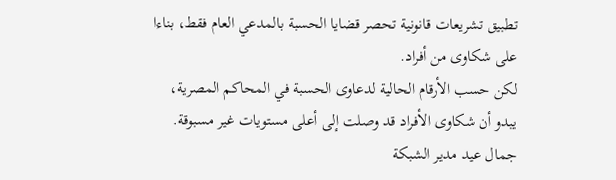تطبيق تشريعات قانونية تحصر قضايا الحسبة بالمدعي العام فقط، بناءا على شكاوى من أفراد.
لكن حسب الأرقام الحالية لدعاوى الحسبة في المحاكم المصرية، يبدو أن شكاوى الأفراد قد وصلت إلى أعلى مستويات غير مسبوقة.
جمال عيد مدير الشبكة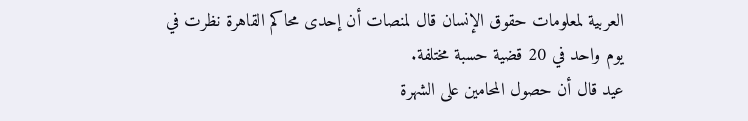العربية لمعلومات حقوق الإنسان قال لمنصات أن إحدى محاكم القاهرة نظرت في يوم واحد في 20 قضية حسبة مختلفة.
عيد قال أن حصول المحامين على الشهرة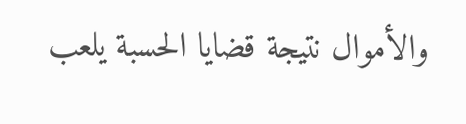والأموال نتيجة قضايا الحسبة يلعب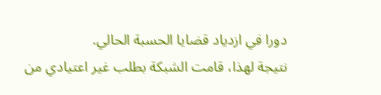دورا في ازدياد قضايا الحسبة الحالي.
نتيجة لهذا، قامت الشبكة بطلب غير اعتيادي من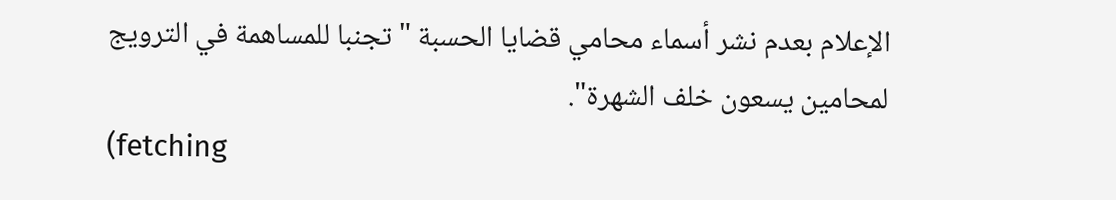الإعلام بعدم نشر أسماء محامي قضايا الحسبة "تجنبا للمساهمة في الترويج لمحامين يسعون خلف الشهرة".
(fetching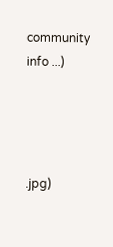community info ...)




.jpg)